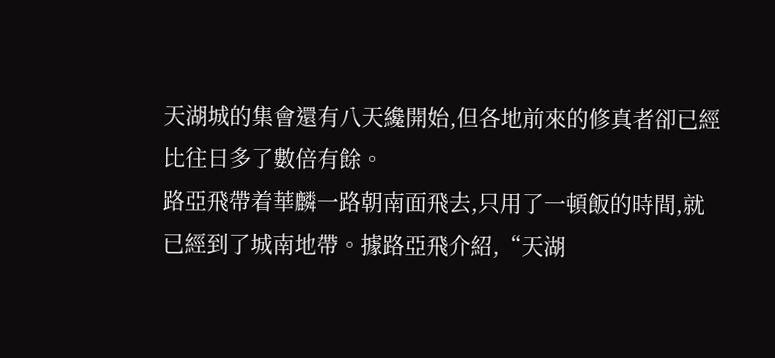天湖城的集會還有八天纔開始,但各地前來的修真者卻已經比往日多了數倍有餘。
路亞飛帶着華麟一路朝南面飛去,只用了一頓飯的時間,就已經到了城南地帶。據路亞飛介紹,“天湖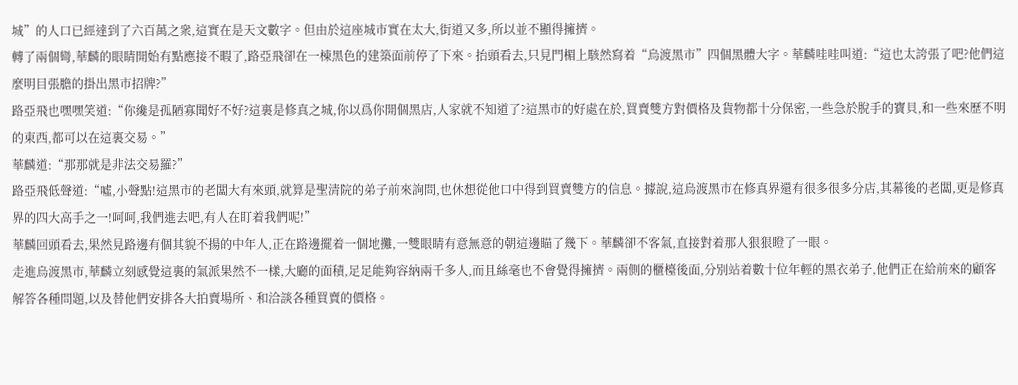城”的人口已經達到了六百萬之衆,這實在是天文數字。但由於這座城市實在太大,街道又多,所以並不顯得擁擠。
轉了兩個彎,華麟的眼睛開始有點應接不暇了,路亞飛卻在一棟黑色的建築面前停了下來。抬頭看去,只見門楣上駭然寫着“烏渡黑市”四個黑體大字。華麟哇哇叫道:“這也太誇張了吧?他們這麼明目張膽的掛出黑市招牌?”
路亞飛也嘿嘿笑道:“你纔是孤陋寡聞好不好?這裏是修真之城,你以爲你開個黑店,人家就不知道了?這黑市的好處在於,買賣雙方對價格及貨物都十分保密,一些急於脫手的寶貝,和一些來歷不明的東西,都可以在這裏交易。”
華麟道:“那那就是非法交易羅?”
路亞飛低聲道:“噓,小聲點!這黑市的老闆大有來頭,就算是聖清院的弟子前來詢問,也休想從他口中得到買賣雙方的信息。據說,這烏渡黑市在修真界還有很多很多分店,其幕後的老闆,更是修真界的四大高手之一!呵呵,我們進去吧,有人在盯着我們呢!”
華麟回頭看去,果然見路邊有個其貌不揚的中年人,正在路邊擺着一個地攤,一雙眼睛有意無意的朝這邊瞄了幾下。華麟卻不客氣,直接對着那人狠狠瞪了一眼。
走進烏渡黑市,華麟立刻感覺這裏的氣派果然不一樣,大廳的面積,足足能夠容納兩千多人,而且絲毫也不會覺得擁擠。兩側的櫃檯後面,分別站着數十位年輕的黑衣弟子,他們正在給前來的顧客解答各種問題,以及替他們安排各大拍賣場所、和洽談各種買賣的價格。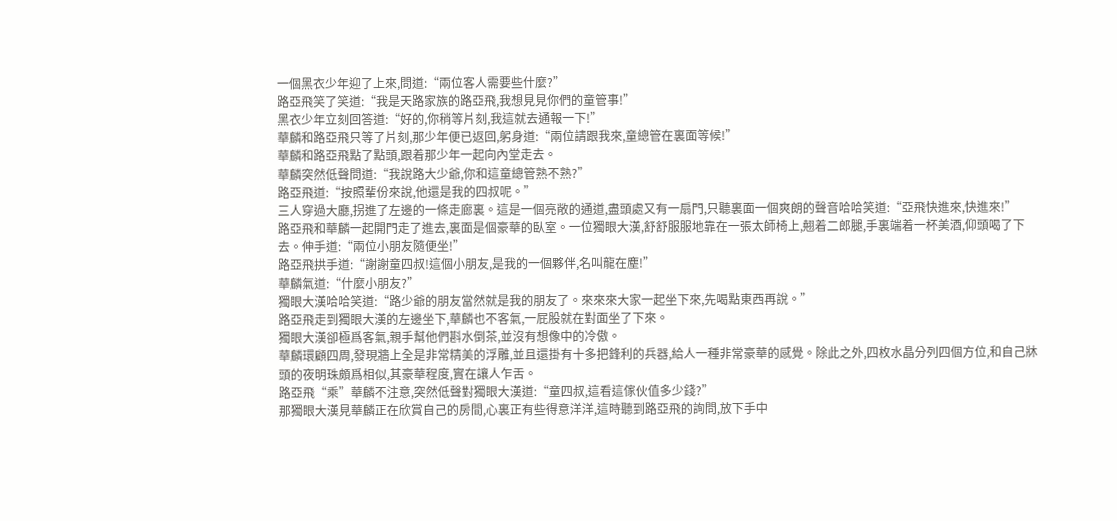一個黑衣少年迎了上來,問道:“兩位客人需要些什麼?”
路亞飛笑了笑道:“我是天路家族的路亞飛,我想見見你們的童管事!”
黑衣少年立刻回答道:“好的,你稍等片刻,我這就去通報一下!”
華麟和路亞飛只等了片刻,那少年便已返回,躬身道:“兩位請跟我來,童總管在裏面等候!”
華麟和路亞飛點了點頭,跟着那少年一起向內堂走去。
華麟突然低聲問道:“我說路大少爺,你和這童總管熟不熟?”
路亞飛道:“按照輩份來說,他還是我的四叔呢。”
三人穿過大廳,拐進了左邊的一條走廊裏。這是一個亮敞的通道,盡頭處又有一扇門,只聽裏面一個爽朗的聲音哈哈笑道:“亞飛快進來,快進來!”
路亞飛和華麟一起開門走了進去,裏面是個豪華的臥室。一位獨眼大漢,舒舒服服地靠在一張太師椅上,翹着二郎腿,手裏端着一杯美酒,仰頭喝了下去。伸手道:“兩位小朋友隨便坐!”
路亞飛拱手道:“謝謝童四叔!這個小朋友,是我的一個夥伴,名叫龍在塵!”
華麟氣道:“什麼小朋友?”
獨眼大漢哈哈笑道:“路少爺的朋友當然就是我的朋友了。來來來大家一起坐下來,先喝點東西再說。”
路亞飛走到獨眼大漢的左邊坐下,華麟也不客氣,一屁股就在對面坐了下來。
獨眼大漢卻極爲客氣,親手幫他們斟水倒茶,並沒有想像中的冷傲。
華麟環顧四周,發現牆上全是非常精美的浮雕,並且還掛有十多把鋒利的兵器,給人一種非常豪華的感覺。除此之外,四枚水晶分列四個方位,和自己牀頭的夜明珠頗爲相似,其豪華程度,實在讓人乍舌。
路亞飛“乘”華麟不注意,突然低聲對獨眼大漢道:“童四叔,這看這傢伙值多少錢?”
那獨眼大漢見華麟正在欣賞自己的房間,心裏正有些得意洋洋,這時聽到路亞飛的詢問,放下手中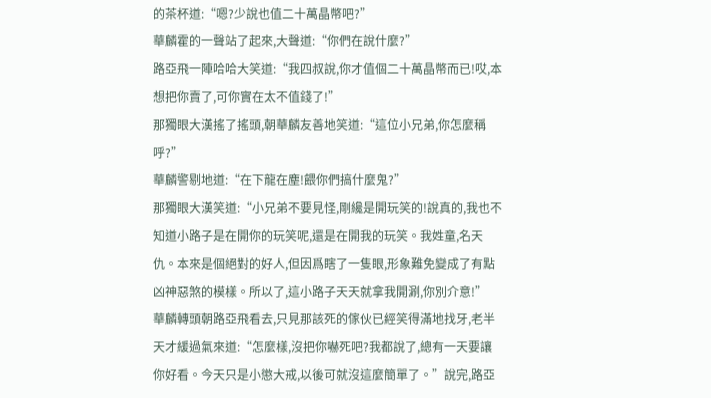的茶杯道:“嗯?少說也值二十萬晶幣吧?”
華麟霍的一聲站了起來,大聲道:“你們在說什麼?”
路亞飛一陣哈哈大笑道:“我四叔說,你才值個二十萬晶幣而已!哎,本想把你賣了,可你實在太不值錢了!”
那獨眼大漢搖了搖頭,朝華麟友善地笑道:“這位小兄弟,你怎麼稱呼?”
華麟警剔地道:“在下龍在塵!餵你們搞什麼鬼?”
那獨眼大漢笑道:“小兄弟不要見怪,剛纔是開玩笑的!說真的,我也不知道小路子是在開你的玩笑呢,還是在開我的玩笑。我姓童,名天仇。本來是個絕對的好人,但因爲瞎了一隻眼,形象難免變成了有點凶神惡煞的模樣。所以了,這小路子天天就拿我開涮,你別介意!”
華麟轉頭朝路亞飛看去,只見那該死的傢伙已經笑得滿地找牙,老半天才緩過氣來道:“怎麼樣,沒把你嚇死吧?我都說了,總有一天要讓你好看。今天只是小懲大戒,以後可就沒這麼簡單了。”說完,路亞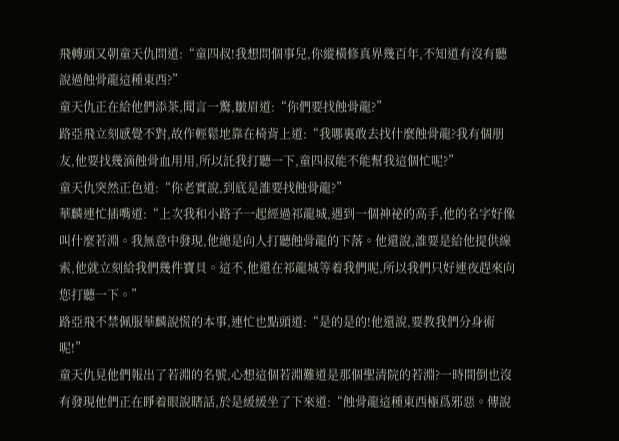飛轉頭又朝童天仇問道:“童四叔!我想問個事兒,你縱橫修真界幾百年,不知道有沒有聽說過蝕骨龍這種東西?”
童天仇正在給他們添茶,聞言一驚,皺眉道:“你們要找蝕骨龍?”
路亞飛立刻感覺不對,故作輕鬆地靠在椅背上道:“我哪裏敢去找什麼蝕骨龍?我有個朋友,他要找幾滴蝕骨血用用,所以託我打聽一下,童四叔能不能幫我這個忙呢?”
童天仇突然正色道:“你老實說,到底是誰要找蝕骨龍?”
華麟連忙插嘴道:“上次我和小路子一起經過祁龍城,遇到一個神祕的高手,他的名字好像叫什麼若淵。我無意中發現,他總是向人打聽蝕骨龍的下落。他還說,誰要是給他提供線索,他就立刻給我們幾件寶貝。這不,他還在祁龍城等着我們呢,所以我們只好連夜趕來向您打聽一下。”
路亞飛不禁佩服華麟說慌的本事,連忙也點頭道:“是的是的!他還說,要教我們分身術呢!”
童天仇見他們報出了若淵的名號,心想這個若淵難道是那個聖清院的若淵?一時間倒也沒有發現他們正在睜着眼說瞎話,於是緩緩坐了下來道:“蝕骨龍這種東西極爲邪惡。傳說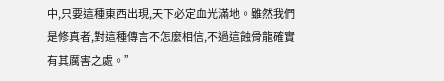中,只要這種東西出現,天下必定血光滿地。雖然我們是修真者,對這種傳言不怎麼相信,不過這蝕骨龍確實有其厲害之處。”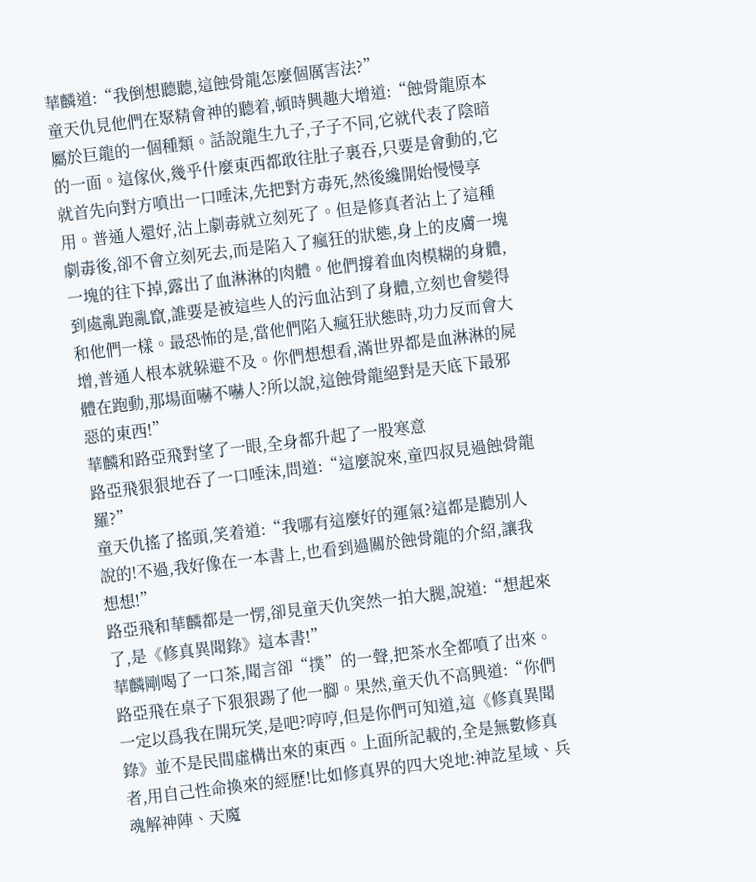華麟道:“我倒想聽聽,這蝕骨龍怎麼個厲害法?”
童天仇見他們在聚精會神的聽着,頓時興趣大增道:“蝕骨龍原本屬於巨龍的一個種類。話說龍生九子,子子不同,它就代表了陰暗的一面。這傢伙,幾乎什麼東西都敢往肚子裏吞,只要是會動的,它就首先向對方噴出一口唾沫,先把對方毒死,然後纔開始慢慢享用。普通人還好,沾上劇毒就立刻死了。但是修真者沾上了這種劇毒後,卻不會立刻死去,而是陷入了瘋狂的狀態,身上的皮膚一塊一塊的往下掉,露出了血淋淋的肉體。他們撐着血肉模糊的身體,到處亂跑亂竄,誰要是被這些人的污血沾到了身體,立刻也會變得和他們一樣。最恐怖的是,當他們陷入瘋狂狀態時,功力反而會大增,普通人根本就躲避不及。你們想想看,滿世界都是血淋淋的屍體在跑動,那場面嚇不嚇人?所以說,這蝕骨龍絕對是天底下最邪惡的東西!”
華麟和路亞飛對望了一眼,全身都升起了一股寒意
路亞飛狠狠地吞了一口唾沫,問道:“這麼說來,童四叔見過蝕骨龍羅?”
童天仇搖了搖頭,笑着道:“我哪有這麼好的運氣?這都是聽別人說的!不過,我好像在一本書上,也看到過關於蝕骨龍的介紹,讓我想想!”
路亞飛和華麟都是一愣,卻見童天仇突然一拍大腿,說道:“想起來了,是《修真異聞錄》這本書!”
華麟剛喝了一口茶,聞言卻“撲”的一聲,把茶水全都噴了出來。
路亞飛在桌子下狠狠踢了他一腳。果然,童天仇不高興道:“你們一定以爲我在開玩笑,是吧?哼哼,但是你們可知道,這《修真異聞錄》並不是民間虛構出來的東西。上面所記載的,全是無數修真者,用自己性命換來的經歷!比如修真界的四大兇地:神訖星域、兵魂解神陣、天魔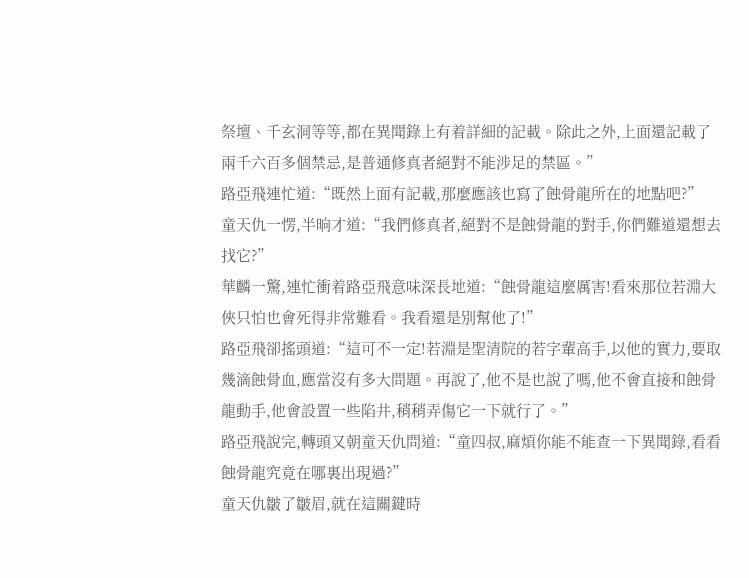祭壇、千玄洞等等,都在異聞錄上有着詳細的記載。除此之外,上面還記載了兩千六百多個禁忌,是普通修真者絕對不能涉足的禁區。”
路亞飛連忙道:“既然上面有記載,那麼應該也寫了蝕骨龍所在的地點吧?”
童天仇一愣,半晌才道:“我們修真者,絕對不是蝕骨龍的對手,你們難道還想去找它?”
華麟一驚,連忙衝着路亞飛意味深長地道:“蝕骨龍這麼厲害!看來那位若淵大俠只怕也會死得非常難看。我看還是別幫他了!”
路亞飛卻搖頭道:“這可不一定!若淵是聖清院的若字輩高手,以他的實力,要取幾滴蝕骨血,應當沒有多大問題。再說了,他不是也說了嗎,他不會直接和蝕骨龍動手,他會設置一些陷井,稍稍弄傷它一下就行了。”
路亞飛說完,轉頭又朝童天仇問道:“童四叔,麻煩你能不能查一下異聞錄,看看蝕骨龍究竟在哪裏出現過?”
童天仇皺了皺眉,就在這關鍵時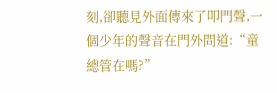刻,卻聽見外面傳來了叩門聲,一個少年的聲音在門外問道:“童總管在嗎?”